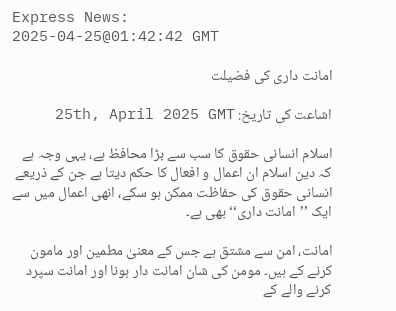Express News:
2025-04-25@01:42:42 GMT

امانت داری کی فضیلت

اشاعت کی تاریخ: 25th, April 2025 GMT

اسلام انسانی حقوق کا سب سے بڑا محافظ ہے، یہی وجہ ہے کہ دین اسلام ان اعمال و افعال کا حکم دیتا ہے جن کے ذریعے انسانی حقوق کی حفاظت ممکن ہو سکے، انھی اعمال میں سے ایک ’’امانت داری‘‘ بھی ہے۔

امانت، امن سے مشتق ہے جس کے معنیٰ مطمین اور مامون کرنے کے ہیں۔ مومن کی شان امانت دار ہونا اور امانت سپرد کرنے والے کے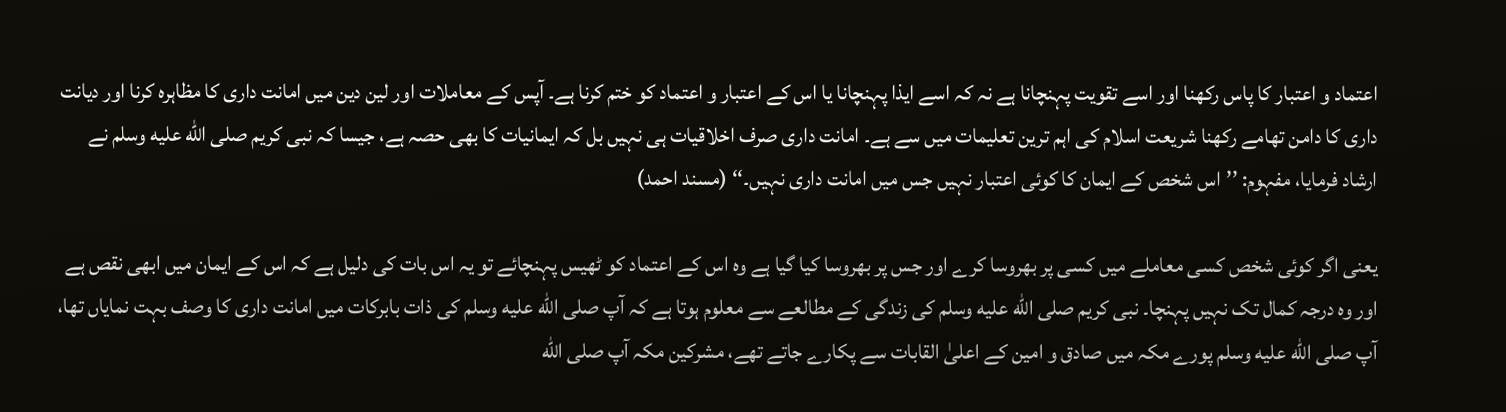اعتماد و اعتبار کا پاس رکھنا اور اسے تقویت پہنچانا ہے نہ کہ اسے ایذا پہنچانا یا اس کے اعتبار و اعتماد کو ختم کرنا ہے۔ آپس کے معاملات اور لین دین میں امانت داری کا مظاہرہ کرنا اور دیانت داری کا دامن تھامے رکھنا شریعت اسلام کی اہم ترین تعلیمات میں سے ہے۔ امانت داری صرف اخلاقیات ہی نہیں بل کہ ایمانیات کا بھی حصہ ہے، جیسا کہ نبی کریم صلى الله عليه وسلم نے ارشاد فرمایا، مفہوم: ’’اس شخص کے ایمان کا کوئی اعتبار نہیں جس میں امانت داری نہیں۔‘‘ (مسند احمد)

یعنی اگر کوئی شخص کسی معاملے میں کسی پر بھروسا کرے اور جس پر بھروسا کیا گیا ہے وہ اس کے اعتماد کو ٹھیس پہنچائے تو یہ اس بات کی دلیل ہے کہ اس کے ایمان میں ابھی نقص ہے اور وہ درجہ کمال تک نہیں پہنچا۔ نبی کریم صلى الله عليه وسلم کی زندگی کے مطالعے سے معلوم ہوتا ہے کہ آپ صلى الله عليه وسلم کی ذات بابرکات میں امانت داری کا وصف بہت نمایاں تھا، آپ صلى الله عليه وسلم پورے مکہ میں صادق و امین کے اعلیٰ القابات سے پکارے جاتے تھے، مشرکین مکہ آپ صلى الله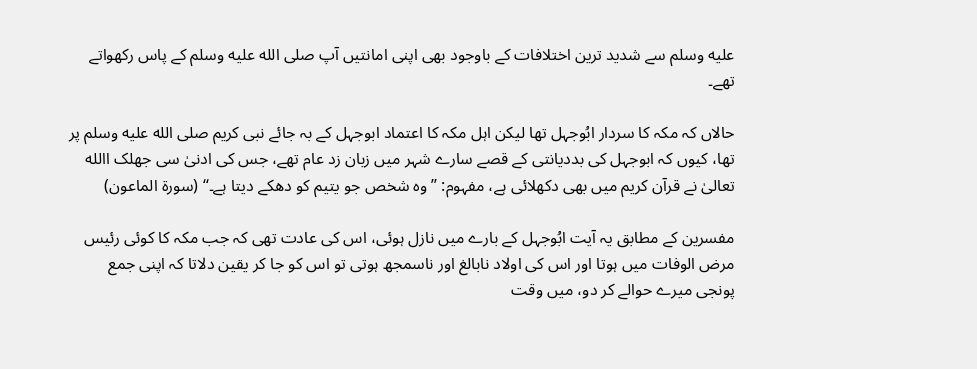عليه وسلم سے شدید ترین اختلافات کے باوجود بھی اپنی امانتیں آپ صلى الله عليه وسلم کے پاس رکھواتے تھے۔

حالاں کہ مکہ کا سردار ابُوجہل تھا لیکن اہل مکہ کا اعتماد ابوجہل کے بہ جائے نبی کریم صلى الله عليه وسلم پر تھا، کیوں کہ ابوجہل کی بددیانتی کے قصے سارے شہر میں زبان زد عام تھے، جس کی ادنیٰ سی جھلک االله تعالیٰ نے قرآن کریم میں بھی دکھلائی ہے، مفہوم: ’’وہ شخص جو یتیم کو دھکے دیتا ہے۔‘‘ (سورۃ الماعون)

مفسرین کے مطابق یہ آیت ابُوجہل کے بارے میں نازل ہوئی، اس کی عادت تھی کہ جب مکہ کا کوئی رئیس مرض الوفات میں ہوتا اور اس کی اولاد نابالغ اور ناسمجھ ہوتی تو اس کو جا کر یقین دلاتا کہ اپنی جمع پونجی میرے حوالے کر دو، میں وقت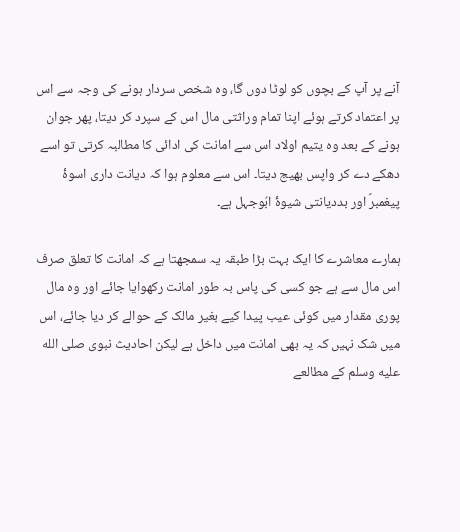آنے پر آپ کے بچوں کو لوٹا دوں گا، وہ شخص سردار ہونے کی وجہ سے اس پر اعتماد کرتے ہوئے اپنا تمام وراثتی مال اس کے سپرد کر دیتا، پھر جوان ہونے کے بعد وہ یتیم اولاد اس سے امانت کی ادائی کا مطالبہ کرتی تو اسے دھکے دے کر واپس بھیج دیتا۔ اس سے معلوم ہوا کہ دیانت داری اسوۂ پیغمبرؐ اور بددیانتی شیوۂ ابُوجہل ہے۔

ہمارے معاشرے کا ایک بہت بڑا طبقہ یہ سمجھتا ہے کہ امانت کا تعلق صرف اس مال سے ہے جو کسی کی پاس بہ طور امانت رکھوایا جائے اور وہ مال پوری مقدار میں کوئی عیب پیدا کیے بغیر مالک کے حوالے کر دیا جائے، اس میں شک نہیں کہ یہ بھی امانت میں داخل ہے لیکن احادیث نبوی صلى الله عليه وسلم کے مطالعے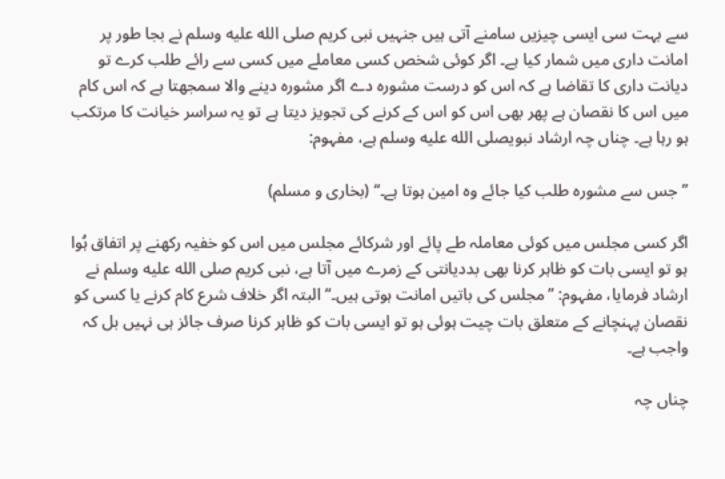سے بہت سی ایسی چیزیں سامنے آتی ہیں جنہیں نبی کریم صلى الله عليه وسلم نے بجا طور پر امانت داری میں شمار کیا ہے۔ اگر کوئی شخص کسی معاملے میں کسی سے رائے طلب کرے تو دیانت داری کا تقاضا ہے کہ اس کو درست مشورہ دے اگر مشورہ دینے والا سمجھتا ہے کہ اس کام میں اس کا نقصان ہے پھر بھی اس کو اس کے کرنے کی تجویز دیتا ہے تو یہ سراسر خیانت کا مرتکب ہو رہا ہے۔ چناں چہ ارشاد نبویصلى الله عليه وسلم ہے، مفہوم:

’’جس سے مشورہ طلب کیا جائے وہ امین ہوتا ہے۔‘‘ (بخاری و مسلم)

اگر کسی مجلس میں کوئی معاملہ طے پائے اور شرکائے مجلس میں اس کو خفیہ رکھنے پر اتفاق ہُوا ہو تو ایسی بات کو ظاہر کرنا بھی بددیانتی کے زمرے میں آتا ہے، نبی کریم صلى الله عليه وسلم نے ارشاد فرمایا، مفہوم: ’’مجلس کی باتیں امانت ہوتی ہیں۔‘‘ البتہ اگر خلاف شرع کام کرنے یا کسی کو نقصان پہنچانے کے متعلق بات چیت ہوئی ہو تو ایسی بات کو ظاہر کرنا صرف جائز ہی نہیں بل کہ واجب ہے۔

چناں چہ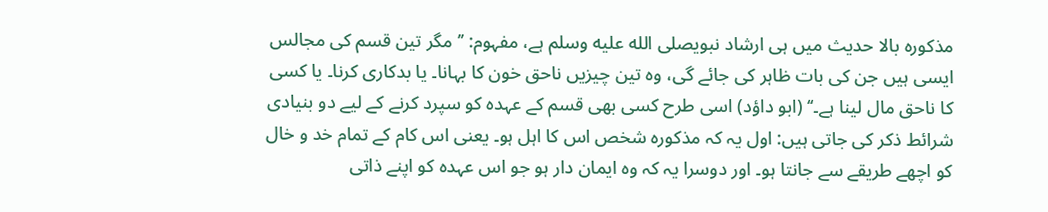مذکورہ بالا حدیث میں ہی ارشاد نبویصلى الله عليه وسلم ہے، مفہوم: ’’مگر تین قسم کی مجالس ایسی ہیں جن کی بات ظاہر کی جائے گی، وہ تین چیزیں ناحق خون کا بہانا۔ یا بدکاری کرنا۔ یا کسی کا ناحق مال لینا ہے۔‘‘ (ابو داؤد) اسی طرح کسی بھی قسم کے عہدہ کو سپرد کرنے کے لیے دو بنیادی شرائط ذکر کی جاتی ہیں: اول یہ کہ مذکورہ شخص اس کا اہل ہو۔ یعنی اس کام کے تمام خد و خال کو اچھے طریقے سے جانتا ہو۔ اور دوسرا یہ کہ وہ ایمان دار ہو جو اس عہدہ کو اپنے ذاتی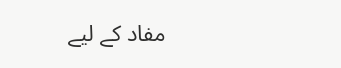مفاد کے لیے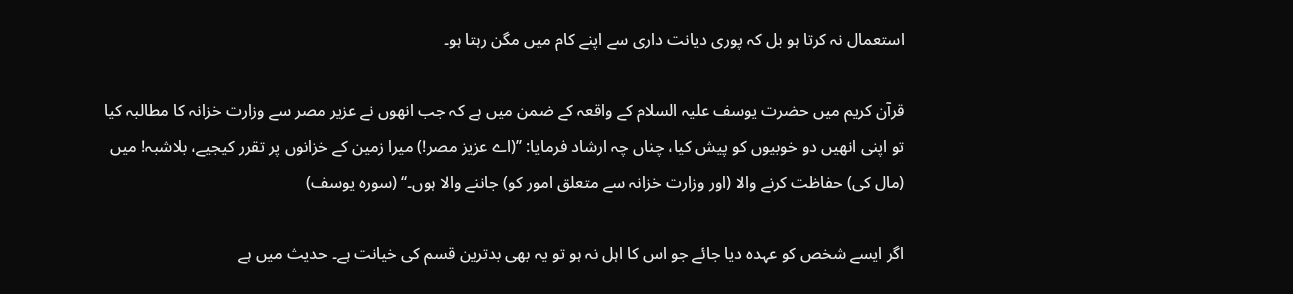استعمال نہ کرتا ہو بل کہ پوری دیانت داری سے اپنے کام میں مگن رہتا ہو۔

قرآن کریم میں حضرت یوسف علیہ السلام کے واقعہ کے ضمن میں ہے کہ جب انھوں نے عزیر مصر سے وزارت خزانہ کا مطالبہ کیا تو اپنی انھیں دو خوبیوں کو پیش کیا، چناں چہ ارشاد فرمایا: ’’(اے عزیز مصر!) میرا زمین کے خزانوں پر تقرر کیجیے، بلاشبہ! میں (مال کی) حفاظت کرنے والا (اور وزارت خزانہ سے متعلق امور کو) جاننے والا ہوں۔‘‘ (سورہ یوسف)

اگر ایسے شخص کو عہدہ دیا جائے جو اس کا اہل نہ ہو تو یہ بھی بدترین قسم کی خیانت ہے۔ حدیث میں ہے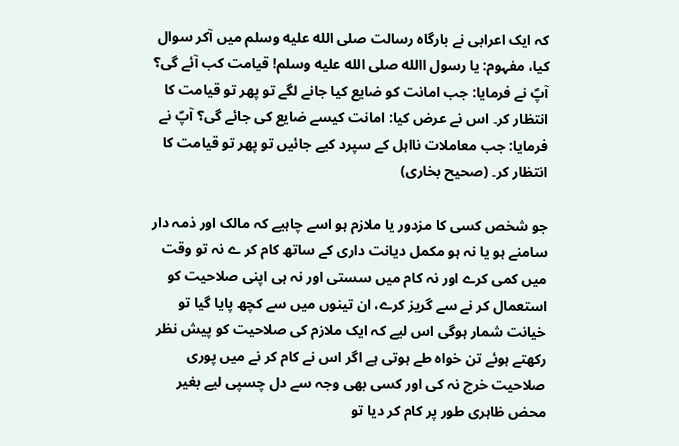کہ ایک اعرابی نے بارگاہ رسالت صلى الله عليه وسلم میں آکر سوال کیا، مفہوم: یا رسول االله صلى الله عليه وسلم! قیامت کب آئے گی؟ آپؐ نے فرمایا: جب امانت کو ضایع کیا جانے لگے تو پھر تو قیامت کا انتظار کر۔ اس نے عرض کیا: امانت کیسے ضایع کی جائے گی؟ آپؐ نے فرمایا: جب معاملات نااہل کے سپرد کیے جائیں تو پھر تو قیامت کا انتظار کر۔ (صحیح بخاری)

جو شخص کسی کا مزدور یا ملازم ہو اسے چاہیے کہ مالک اور ذمہ دار سامنے ہو یا نہ ہو مکمل دیانت داری کے ساتھ کام کر ے نہ تو وقت میں کمی کرے اور نہ کام میں سستی اور نہ ہی اپنی صلاحیت کو استعمال کر نے سے گریز کرے، ان تینوں میں سے کچھ پایا گیا تو خیانت شمار ہوگی اس لیے کہ ایک ملازم کی صلاحیت کو پیش نظر رکھتے ہوئے تن خواہ طے ہوتی ہے اگر اس نے کام کر نے میں پوری صلاحیت خرچ نہ کی اور کسی بھی وجہ سے دل چسپی لیے بغیر محض ظاہری طور پر کام کر دیا تو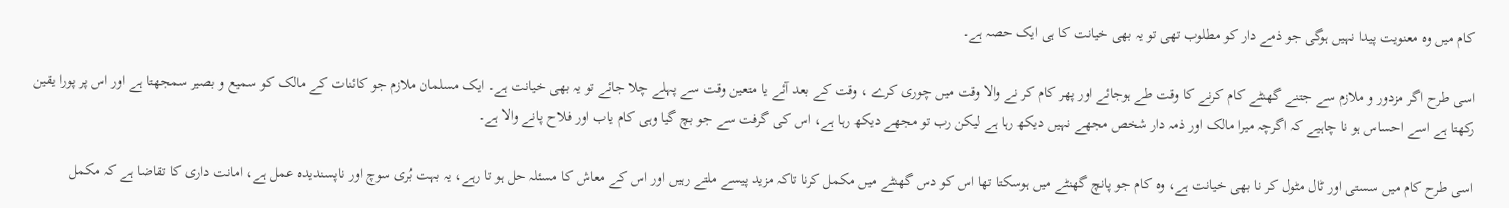کام میں وہ معنویت پیدا نہیں ہوگی جو ذمے دار کو مطلوب تھی تو یہ بھی خیانت کا ہی ایک حصہ ہے۔

اسی طرح اگر مزدور و ملازم سے جتنے گھنٹے کام کرنے کا وقت طے ہوجائے اور پھر کام کر نے والا وقت میں چوری کرے ، وقت کے بعد آئے یا متعین وقت سے پہلے چلا جائے تو یہ بھی خیانت ہے۔ ایک مسلمان ملازم جو کائنات کے مالک کو سمیع و بصیر سمجھتا ہے اور اس پر پورا یقین رکھتا ہے اسے احساس ہو نا چاہیے کہ اگرچہ میرا مالک اور ذمہ دار شخص مجھے نہیں دیکھ رہا ہے لیکن رب تو مجھے دیکھ رہا ہے، اس کی گرفت سے جو بچ گیا وہی کام یاب اور فلاح پانے والا ہے۔

اسی طرح کام میں سستی اور ٹال مٹول کر نا بھی خیانت ہے، وہ کام جو پانچ گھنٹے میں ہوسکتا تھا اس کو دس گھنٹے میں مکمل کرنا تاکہ مزید پیسے ملتے رہیں اور اس کے معاش کا مسئلہ حل ہو تا رہے، یہ بہت بُری سوچ اور ناپسندیدہ عمل ہے، امانت داری کا تقاضا ہے کہ مکمل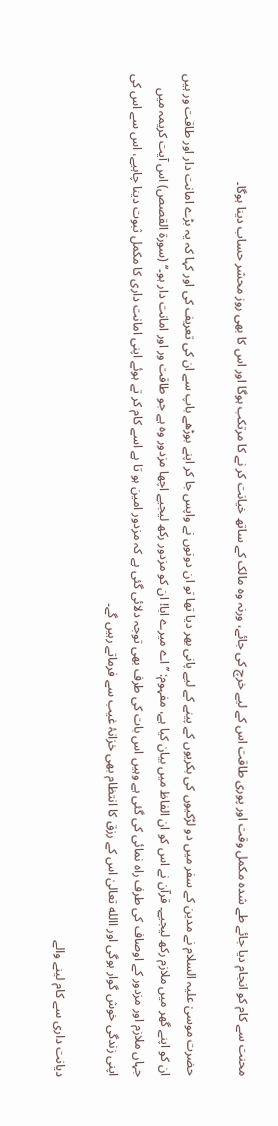محنت سے کام کو انجام دیا جائے طے شدہ مکمل وقت اور پوری طاقت اس کے لیے خرچ کی جائے، ورنہ وہ مالک کے ساتھ خیانت کر نے کا مرتکب ہوگا اور اس کا بھی روز محشر حساب دینا ہوگا۔

حضرت موسیٰ علیہ السلام نے مدین کے سفر میں دو لڑکیوں کی بکریوں کے پینے کے لیے پانی بھر دیا تھا تو ان دونوں نے واپس جا کر اپنے بوڑھے باپ سے ان کی تعریف کی اور کہا کہ یہ بڑے امانت دار اور طاقت ور ہیں ان کو اپنے گھر میں ملازم رکھ لیجیے۔ قرآن نے اس کو ان الفاظ میں بیان کیا ہے، مفہوم: ’’اے میرے ابا! ان کو مزدور رکھ لیجیے اچھا مزدور وہ ہے جو طاقت ور اور امانت دار ہو۔‘‘ (سورۃ القصص) اس آیت کریمہ میں جہاں ملازم اور مزدور کے اوصاف کی طرف راہ نمائی کی گئی ہے وہیں اس بات کی طرف بھی توجہ دلائی گئی ہے کہ مزدور امین ہو تا ہے اسے کام کر تے ہوئے اپنی امانت داری کا مکمل ثبوت دینا چاہیے، اس سے اس کی اپنی زندگی خوش گوار ہوگی اور االله تعالیٰ اس کے رزق کا انتظام بھی خزانۂ غیب سے فرماتے رہیں گے۔

دیانت داری سے کام لینے والے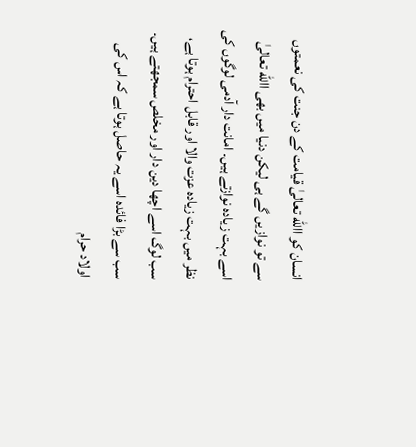انسان کو االله تعالیٰ قیامت کے دن جنت کی نعمتوں سے تو نوازیں گے ہی لیکن دنیا میں بھی االله تعالیٰ اسے بہت زیادہ نوازتے ہیں۔ امانت دار آدمی لوگوں کی نظر میں بہت زیادہ عزت والا اور قابل احترام ہوتا ہے، سب لوگ اسے اچھا دین دار اور مخلص سمجھتے ہیں۔ سب سے بڑا فائدہ اسے یہ حاصل ہوتا ہے کہ اس کی اولاد حرام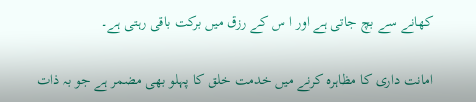کھانے سے بچ جاتی ہے اور ا س کے رزق میں برکت باقی رہتی ہے۔

امانت داری کا مظاہرہ کرنے میں خدمت خلق کا پہلو بھی مضمر ہے جو بہ ذات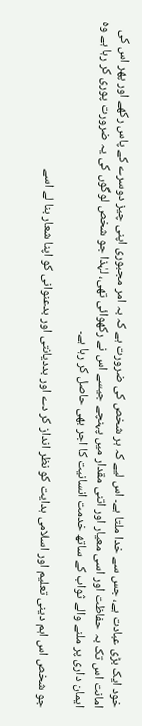خود ایک بڑی عبادت ہے، جس سے خدا ملتا ہے۔ اس لیے کہ ہر شخص کی ضرورت ہے کہ بہ امر مجبوری اپنی چیز دوسرے کے پاس رکھے اور پھر اس کی امانت اس تک بہ حفاظت اور اسی معیار اور اتنی مقدار میں پہنچے جیسے اس نے رکھوائی تھی، لہٰذا جو شخص لوگوں کی یہ ضرورت پوری کر رہا ہے وہ ایمان داری پر ملنے والے ثواب کے ساتھ خدمت انسانیت کا اجر بھی حاصل کر رہا ہے۔

جو شخص اس اہم دینی تعلیم اور اسلامی ہدایت کو نظر انداز کر دے اور بددیانتی اور بدعنوانی کو اپنا شعار بنا لے اسے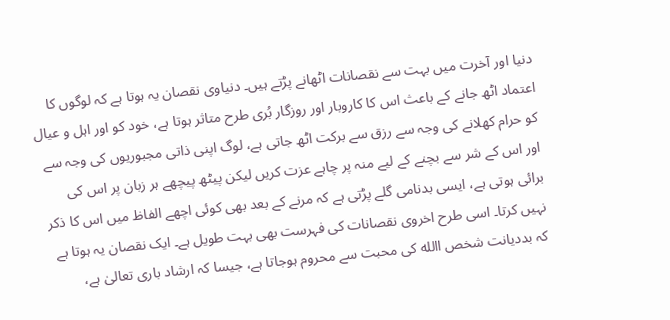دنیا اور آخرت میں بہت سے نقصانات اٹھانے پڑتے ہیں۔ دنیاوی نقصان یہ ہوتا ہے کہ لوگوں کا اعتماد اٹھ جانے کے باعث اس کا کاروبار اور روزگار بُری طرح متاثر ہوتا ہے، خود کو اور اہل و عیال کو حرام کھلانے کی وجہ سے رزق سے برکت اٹھ جاتی ہے، لوگ اپنی ذاتی مجبوریوں کی وجہ سے اور اس کے شر سے بچنے کے لیے منہ پر چاہے عزت کریں لیکن پیٹھ پیچھے ہر زبان پر اس کی برائی ہوتی ہے، ایسی بدنامی گلے پڑتی ہے کہ مرنے کے بعد بھی کوئی اچھے الفاظ میں اس کا ذکر نہیں کرتا۔ اسی طرح اخروی نقصانات کی فہرست بھی بہت طویل ہے۔ ایک نقصان یہ ہوتا ہے کہ بددیانت شخص االله کی محبت سے محروم ہوجاتا ہے، جیسا کہ ارشاد باری تعالیٰ ہے،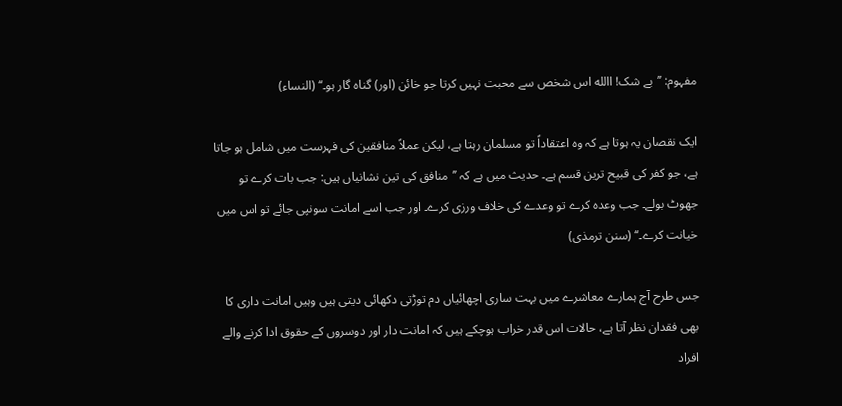مفہوم: ’’بے شک! االله اس شخص سے محبت نہیں کرتا جو خائن (اور) گناہ گار ہو۔‘‘ (النساء)

ایک نقصان یہ ہوتا ہے کہ وہ اعتقاداً تو مسلمان رہتا ہے، لیکن عملاً منافقین کی فہرست میں شامل ہو جاتا ہے، جو کفر کی قبیح ترین قسم ہے۔ حدیث میں ہے کہ ’’منافق کی تین نشانیاں ہیں: جب بات کرے تو جھوٹ بولے۔ جب وعدہ کرے تو وعدے کی خلاف ورزی کرے۔ اور جب اسے امانت سونپی جائے تو اس میں خیانت کرے۔‘‘ (سنن ترمذی)

جس طرح آج ہمارے معاشرے میں بہت ساری اچھائیاں دم توڑتی دکھائی دیتی ہیں وہیں امانت داری کا بھی فقدان نظر آتا ہے، حالات اس قدر خراب ہوچکے ہیں کہ امانت دار اور دوسروں کے حقوق ادا کرنے والے افراد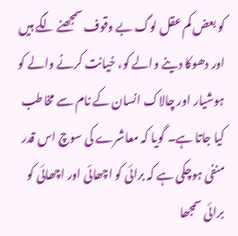کو بعض کم عقل لوگ بے وقوف سمجھنے لگے ہیں اور دھوکا دینے والے کو، خیانت کرنے والے کو ہوشیار اور چالاک انسان کے نام سے مخاطب کیا جاتا ہے۔ گویا کہ معاشرے کی سوچ اس قدر منفی ہوچکی ہے کہ برائی کو اچھائی اور اچھائی کو برائی سمجھا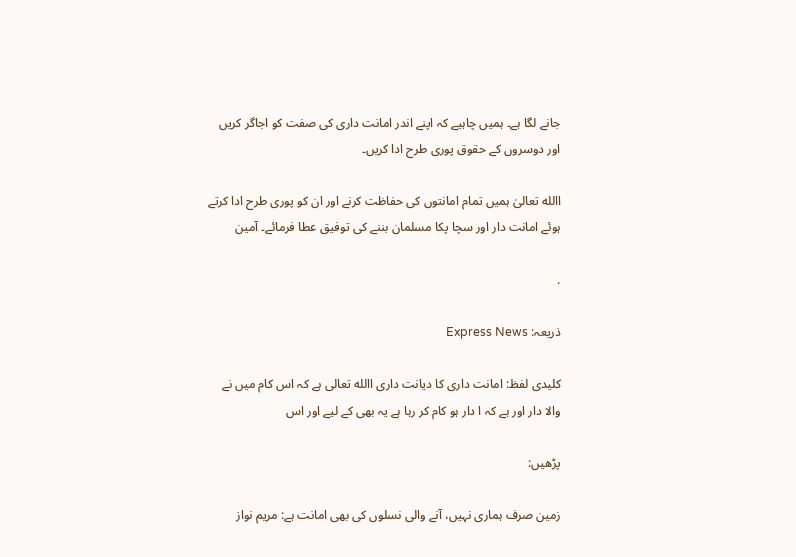جانے لگا ہے۔ ہمیں چاہیے کہ اپنے اندر امانت داری کی صفت کو اجاگر کریں اور دوسروں کے حقوق پوری طرح ادا کریں۔

االله تعالیٰ ہمیں تمام امانتوں کی حفاظت کرنے اور ان کو پوری طرح ادا کرتے ہوئے امانت دار اور سچا پکا مسلمان بننے کی توفیق عطا فرمائے۔ آمین

.

ذریعہ: Express News

کلیدی لفظ: امانت داری کا دیانت داری االله تعالی ہے کہ اس کام میں نے والا دار اور ہے کہ ا دار ہو کام کر رہا ہے یہ بھی کے لیے اور اس

پڑھیں:

زمین صرف ہماری نہیں، آنے والی نسلوں کی بھی امانت ہے: مریم نواز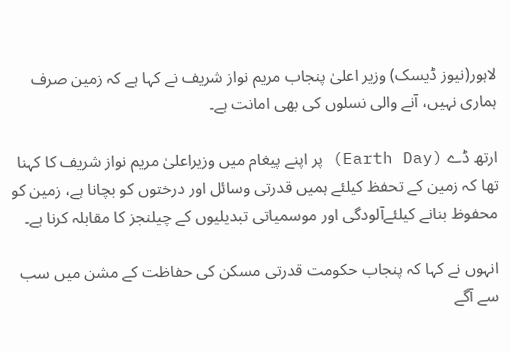لاہور(نیوز ڈیسک) وزیر اعلیٰ پنجاب مریم نواز شریف نے کہا ہے کہ زمین صرف ہماری نہیں، آنے والی نسلوں کی بھی امانت ہے۔

ارتھ ڈے (Earth Day) پر اپنے پیغام میں وزیراعلیٰ مریم نواز شریف کا کہنا تھا کہ زمین کے تحفظ کیلئے ہمیں قدرتی وسائل اور درختوں کو بچانا ہے، زمین کو محفوظ بنانے کیلئےآلودگی اور موسمیاتی تبدیلیوں کے چیلنجز کا مقابلہ کرنا ہے۔

انہوں نے کہا کہ پنجاب حکومت قدرتی مسکن کی حفاظت کے مشن میں سب سے آگے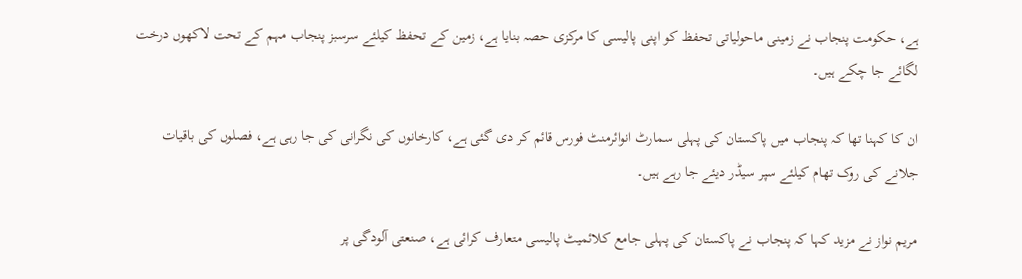ہے، حکومت پنجاب نے زمینی ماحولیاتی تحفظ کو اپنی پالیسی کا مرکزی حصہ بنایا ہے، زمین کے تحفظ کیلئے سرسبز پنجاب مہم کے تحت لاکھوں درخت لگائے جا چکے ہیں۔

ان کا کہنا تھا کہ پنجاب میں پاکستان کی پہلی سمارٹ انوائرمنٹ فورس قائم کر دی گئی ہے، کارخانوں کی نگرانی کی جا رہی ہے، فصلوں کی باقیات جلانے کی روک تھام کیلئے سپر سیڈر دیئے جا رہے ہیں۔

مریم نواز نے مزید کہا کہ پنجاب نے پاکستان کی پہلی جامع کلائمیٹ پالیسی متعارف کرائی ہے، صنعتی آلودگی پر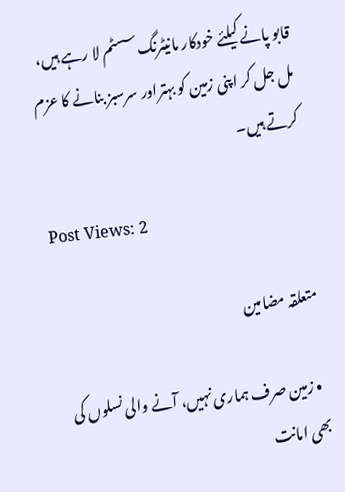قابو پانے کیلئے خودکار مانیٹرنگ سسٹم لا رہے ہیں، مل جل کر اپنی زمین کو بہتراور سرسبز بنانے کا عزم کرتے ہیں۔

Post Views: 2

متعلقہ مضامین

  • زمین صرف ہماری نہیں، آنے والی نسلوں کی بھی امانت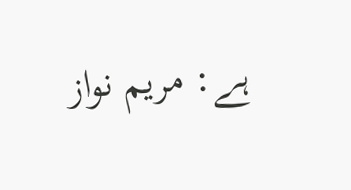ہے: مریم نواز